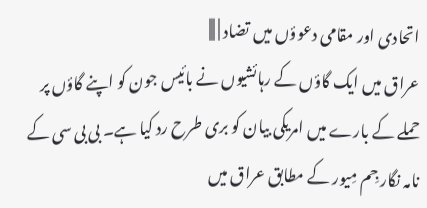اتحادی اور مقامی دعوؤں میں تضاد | |||
عراق میں ایک گاؤں کے رہائشیوں نے بائیس جون کو اپنے گاؤں پر حملے کے بارے میں امریکی بیان کو بری طرح رد کیا ہے۔ بی بی سی کے نامہ نگار جِم مِیور کے مطابق عراق میں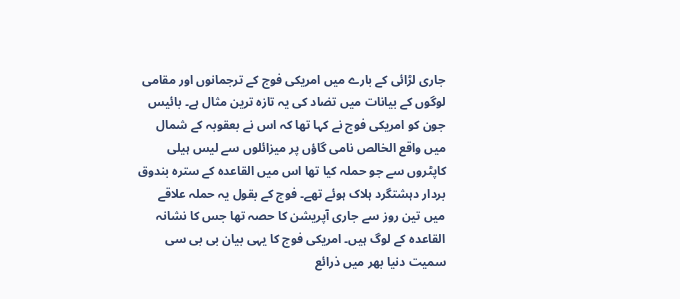جاری لڑائی کے بارے میں امریکی فوج کے ترجمانوں اور مقامی لوگوں کے بیانات میں تضاد کی یہ تازہ ترین مثال ہے۔ بائیس جون کو امریکی فوج نے کہا تھا کہ اس نے بعقوبہ کے شمال میں واقع الخالص نامی گاؤں پر میزائلوں سے لیس ہیلی کاپٹروں سے جو حملہ کیا تھا اس میں القاعدہ کے سترہ بندوق بردار دہشتگرد ہلاک ہوئے تھے۔ فوج کے بقول یہ حملہ علاقے میں تین روز سے جاری آپریشن کا حصہ تھا جس کا نشانہ القاعدہ کے لوگ ہیں۔ امریکی فوج کا یہی بیان بی بی سی سمیت دنیا بھر میں ذرائع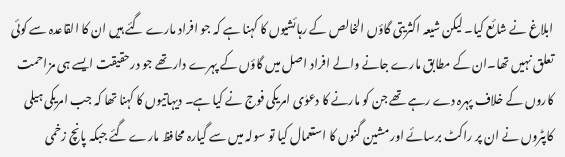ابلاغ نے شائع کیا۔ لیکن شیعہ اکثریتی گاؤں الخالص کے رہائشیوں کا کہنا ہے کہ جو افراد مارے گئے ہیں ان کا القاعدہ سے کوئی تعلق نہیں تھا۔ان کے مطابق مارے جانے والے افراد اصل میں گاؤں کے پہرے دار تھے جو درحقیقت ایسے ہی مزاحمت کاروں کے خلاف پہرہ دے رہے تھے جن کو مارنے کا دعوٰی امریکی فوج نے کیا ہے۔ دیہاتیوں کا کہنا تھا کہ جب امریکی ہیلی کاپٹروں نے ان پر راکٹ برسائے اور مشین گنوں کا استعمال کیا تو سولہ میں سے گیارہ محافظ مارے گئے جبکہ پانچ زخمی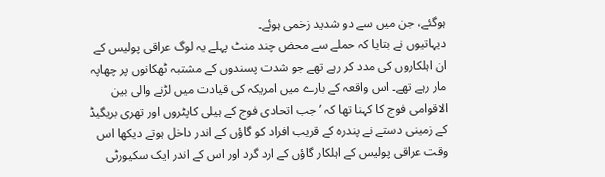ہوگئے، جن میں سے دو شدید زخمی ہوئے۔
دیہاتیوں نے بتایا کہ حملے سے محض چند منٹ پہلے یہ لوگ عراقی پولیس کے ان اہلکاروں کی مدد کر رہے تھے جو شدت پسندوں کے مشتبہ ٹھکانوں پر چھاپہ مار رہے تھے۔ اس واقعہ کے بارے میں امریکہ کی قیادت میں لڑنے والی بین الاقوامی فوج کا کہنا تھا کہ ’ جب اتحادی فوج کے ہیلی کاپٹروں اور تھری بریگیڈ کے زمینی دستے نے پندرہ کے قریب افراد کو گاؤں کے اندر داخل ہوتے دیکھا اس وقت عراقی پولیس کے اہلکار گاؤں کے ارد گرد اور اس کے اندر ایک سکیورٹی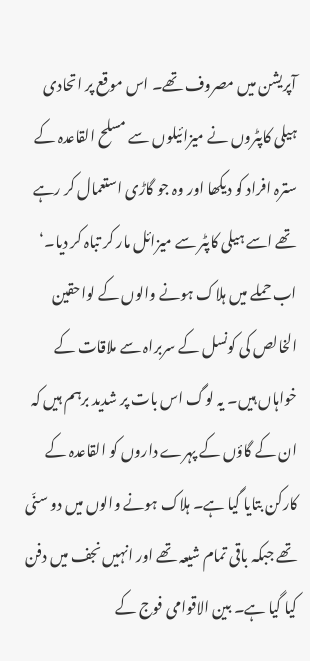آپریشن میں مصروف تھے۔ اس موقع پر اتحادی ہیلی کاپٹروں نے میزائیلوں سے مسلح القاعدہ کے سترہ افراد کو دیکھا اور وہ جو گاڑی استعمال کر رہے تھے اسے ہیلی کاپٹر سے میزائل مار کر تباہ کر دیا۔‘ اب حملے میں ہلاک ہونے والوں کے لواحقین الخالص کی کونسل کے سربراہ سے ملاقات کے خواہاں ہیں۔ یہ لوگ اس بات پر شدید برہم ہیں کہ ان کے گاؤں کے پہرے داروں کو القاعدہ کے کارکن بتایا گیا ہے۔ ہلاک ہونے والوں میں دو سنّی تھے جبکہ باقی تمام شیعہ تھے اور انہیں نجف میں دفن کیا گیا ہے۔ بین الاقوامی فوج کے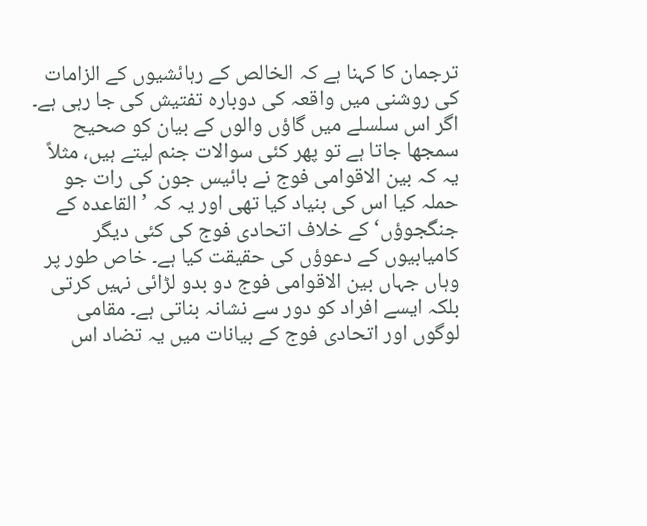ترجمان کا کہنا ہے کہ الخالص کے رہائشیوں کے الزامات کی روشنی میں واقعہ کی دوبارہ تفتیش کی جا رہی ہے۔ اگر اس سلسلے میں گاؤں والوں کے بیان کو صحیح سمجھا جاتا ہے تو پھر کئی سوالات جنم لیتے ہیں، مثلاً یہ کہ بین الاقوامی فوج نے بائیس جون کی رات جو حملہ کیا اس کی بنیاد کیا تھی اور یہ کہ ’القاعدہ کے جنگجوؤں‘ کے خلاف اتحادی فوج کی کئی دیگر کامیابیوں کے دعوؤں کی حقیقت کیا ہے۔ خاص طور پر وہاں جہاں بین الاقوامی فوج دو بدو لڑائی نہیں کرتی بلکہ ایسے افراد کو دور سے نشانہ بناتی ہے۔ مقامی لوگوں اور اتحادی فوج کے بیانات میں یہ تضاد اس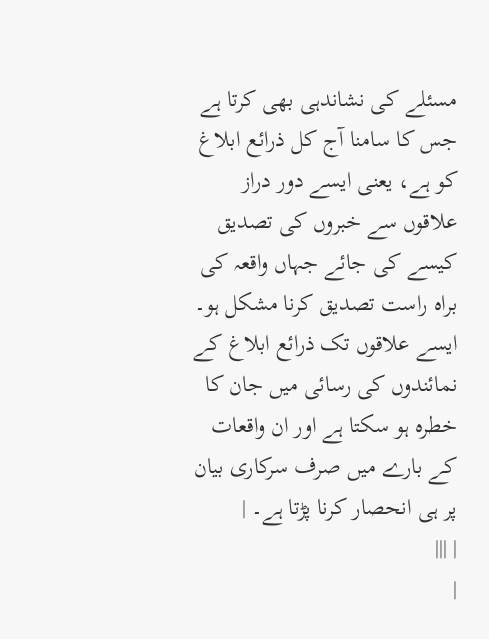مسئلے کی نشاندہی بھی کرتا ہے جس کا سامنا آج کل ذرائع ابلاغ کو ہے، یعنی ایسے دور دراز علاقوں سے خبروں کی تصدیق کیسے کی جائے جہاں واقعہ کی براہ راست تصدیق کرنا مشکل ہو۔ ایسے علاقوں تک ذرائع ابلاغ کے نمائندوں کی رسائی میں جان کا خطرہ ہو سکتا ہے اور ان واقعات کے بارے میں صرف سرکاری بیان پر ہی انحصار کرنا پڑتا ہے۔ |
| |||
|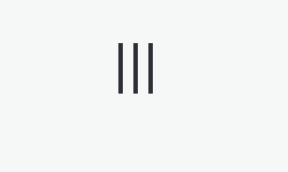|||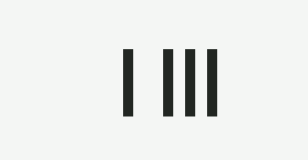| |||